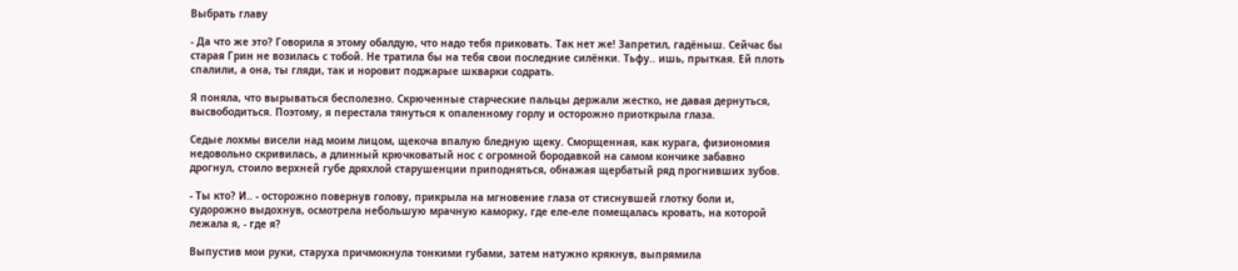Выбрать главу

- Да что же это? Говорила я этому обалдую, что надо тебя приковать. Так нет же! Запретил, гадёныш. Сейчас бы старая Грин не возилась с тобой. Не тратила бы на тебя свои последние силёнки. Тьфу.. ишь, прыткая. Ей плоть спалили, а она, ты гляди, так и норовит поджарые шкварки содрать.

Я поняла, что вырываться бесполезно. Скрюченные старческие пальцы держали жестко, не давая дернуться, высвободиться. Поэтому, я перестала тянуться к опаленному горлу и осторожно приоткрыла глаза.

Седые лохмы висели над моим лицом, щекоча впалую бледную щеку. Сморщенная, как курага, физиономия недовольно скривилась, а длинный крючковатый нос с огромной бородавкой на самом кончике забавно дрогнул, стоило верхней губе дряхлой старушенции приподняться, обнажая щербатый ряд прогнивших зубов.

- Ты кто? И.. - осторожно повернув голову, прикрыла на мгновение глаза от стиснувшей глотку боли и, судорожно выдохнув, осмотрела небольшую мрачную каморку, где еле-еле помещалась кровать, на которой лежала я, - где я?

Выпустив мои руки, старуха причмокнула тонкими губами, затем натужно крякнув, выпрямила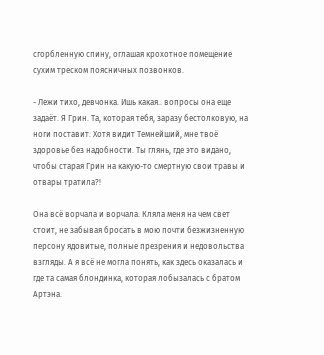сгорбленную спину, оглашая крохотное помещение сухим треском поясничных позвонков.

- Лежи тихо, девчонка. Ишь какая.. вопросы она еще задаёт. Я Грин. Та, которая тебя, заразу бестолковую, на ноги поставит. Хотя видит Темнейший, мне твоё здоровье без надобности. Ты глянь, где это видано, чтобы старая Грин на какую-то смертную свои травы и отвары тратила?!

Она всё ворчала и ворчала. Кляла меня на чем свет стоит, не забывая бросать в мою почти безжизненную персону ядовитые, полные презрения и недовольства взгляды. А я всё не могла понять, как здесь оказалась и где та самая блондинка, которая лобызалась с братом Артэна.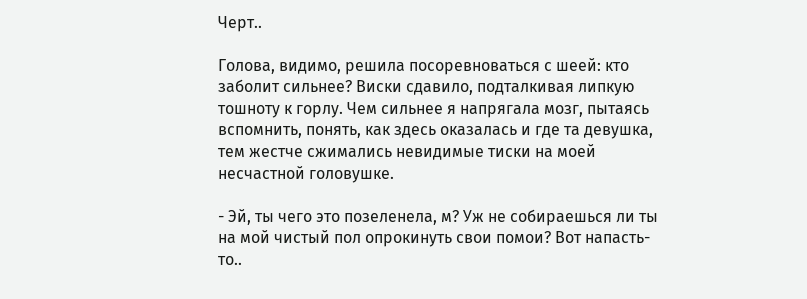Черт..

Голова, видимо, решила посоревноваться с шеей: кто заболит сильнее? Виски сдавило, подталкивая липкую тошноту к горлу. Чем сильнее я напрягала мозг, пытаясь вспомнить, понять, как здесь оказалась и где та девушка, тем жестче сжимались невидимые тиски на моей несчастной головушке.

- Эй, ты чего это позеленела, м? Уж не собираешься ли ты на мой чистый пол опрокинуть свои помои? Вот напасть-то..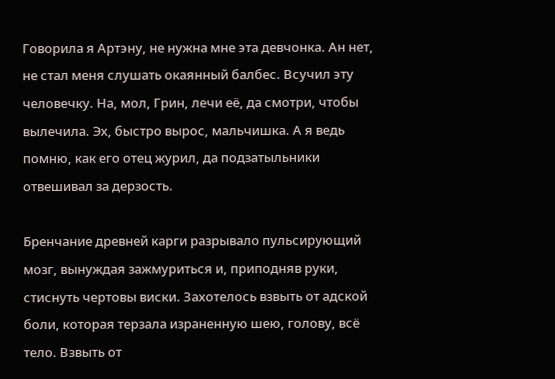Говорила я Артэну, не нужна мне эта девчонка. Ан нет, не стал меня слушать окаянный балбес. Всучил эту человечку. На, мол, Грин, лечи её, да смотри, чтобы вылечила. Эх, быстро вырос, мальчишка. А я ведь помню, как его отец журил, да подзатыльники отвешивал за дерзость.

Бренчание древней карги разрывало пульсирующий мозг, вынуждая зажмуриться и, приподняв руки, стиснуть чертовы виски. Захотелось взвыть от адской боли, которая терзала израненную шею, голову, всё тело. Взвыть от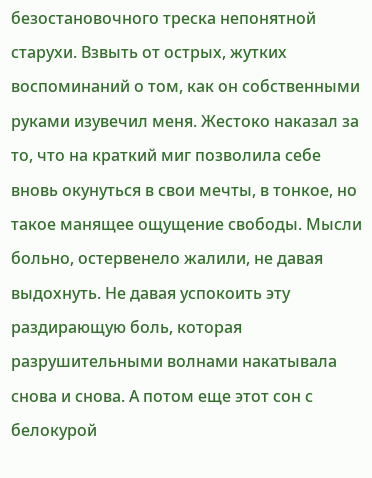безостановочного треска непонятной старухи. Взвыть от острых, жутких воспоминаний о том, как он собственными руками изувечил меня. Жестоко наказал за то, что на краткий миг позволила себе вновь окунуться в свои мечты, в тонкое, но такое манящее ощущение свободы. Мысли больно, остервенело жалили, не давая выдохнуть. Не давая успокоить эту раздирающую боль, которая разрушительными волнами накатывала снова и снова. А потом еще этот сон с белокурой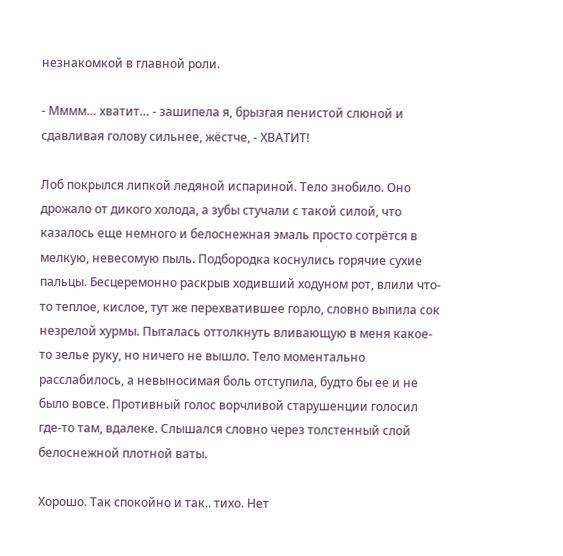незнакомкой в главной роли.

- Мммм… хватит… - зашипела я, брызгая пенистой слюной и сдавливая голову сильнее, жёстче, - ХВАТИТ!

Лоб покрылся липкой ледяной испариной. Тело знобило. Оно дрожало от дикого холода, а зубы стучали с такой силой, что казалось еще немного и белоснежная эмаль просто сотрётся в мелкую, невесомую пыль. Подбородка коснулись горячие сухие пальцы. Бесцеремонно раскрыв ходивший ходуном рот, влили что-то теплое, кислое, тут же перехватившее горло, словно выпила сок незрелой хурмы. Пыталась оттолкнуть вливающую в меня какое-то зелье руку, но ничего не вышло. Тело моментально расслабилось, а невыносимая боль отступила, будто бы ее и не было вовсе. Противный голос ворчливой старушенции голосил где-то там, вдалеке. Слышался словно через толстенный слой белоснежной плотной ваты.

Хорошо. Так спокойно и так.. тихо. Нет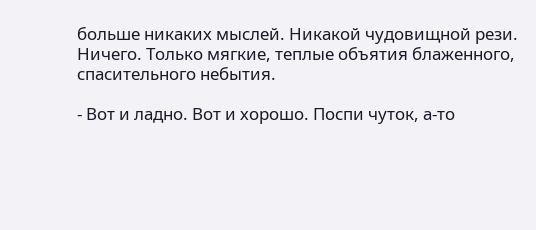больше никаких мыслей. Никакой чудовищной рези. Ничего. Только мягкие, теплые объятия блаженного, спасительного небытия.

- Вот и ладно. Вот и хорошо. Поспи чуток, а-то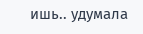ишь.. удумала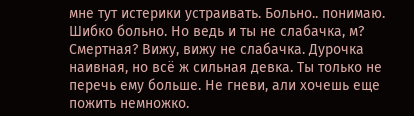мне тут истерики устраивать. Больно.. понимаю. Шибко больно. Но ведь и ты не слабачка, м? Смертная? Вижу, вижу не слабачка. Дурочка наивная, но всё ж сильная девка. Ты только не перечь ему больше. Не гневи, али хочешь еще пожить немножко.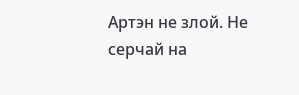Артэн не злой. Не серчай на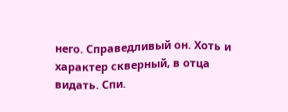него. Справедливый он. Хоть и характер скверный, в отца видать. Спи.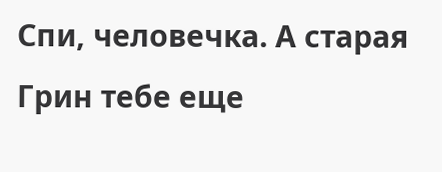Спи, человечка. А старая Грин тебе еще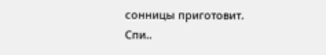сонницы приготовит. Спи..